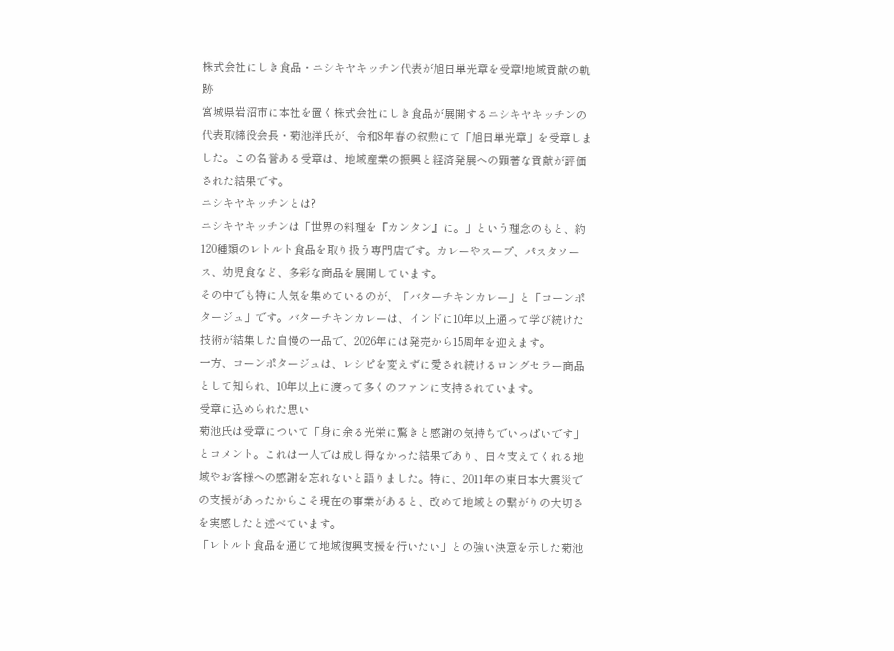株式会社にしき食品・ニシキヤキッチン代表が旭日単光章を受章!地域貢献の軌跡
宮城県岩沼市に本社を置く株式会社にしき食品が展開するニシキヤキッチンの代表取締役会長・菊池洋氏が、令和8年春の叙勲にて「旭日単光章」を受章しました。この名誉ある受章は、地域産業の振興と経済発展への顕著な貢献が評価された結果です。
ニシキヤキッチンとは?
ニシキヤキッチンは「世界の料理を『カンタン』に。」という理念のもと、約120種類のレトルト食品を取り扱う専門店です。カレーやスープ、パスタソース、幼児食など、多彩な商品を展開しています。
その中でも特に人気を集めているのが、「バターチキンカレー」と「コーンポタージュ」です。バターチキンカレーは、インドに10年以上通って学び続けた技術が結集した自慢の一品で、2026年には発売から15周年を迎えます。
一方、コーンポタージュは、レシピを変えずに愛され続けるロングセラー商品として知られ、10年以上に渡って多くのファンに支持されています。
受章に込められた思い
菊池氏は受章について「身に余る光栄に驚きと感謝の気持ちでいっぱいです」とコメント。これは一人では成し得なかった結果であり、日々支えてくれる地域やお客様への感謝を忘れないと語りました。特に、2011年の東日本大震災での支援があったからこそ現在の事業があると、改めて地域との繋がりの大切さを実感したと述べています。
「レトルト食品を通じて地域復興支援を行いたい」との強い決意を示した菊池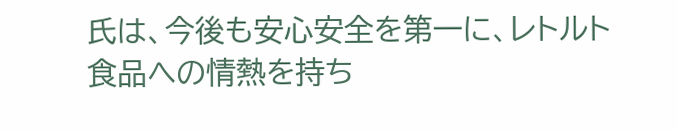氏は、今後も安心安全を第一に、レトルト食品への情熱を持ち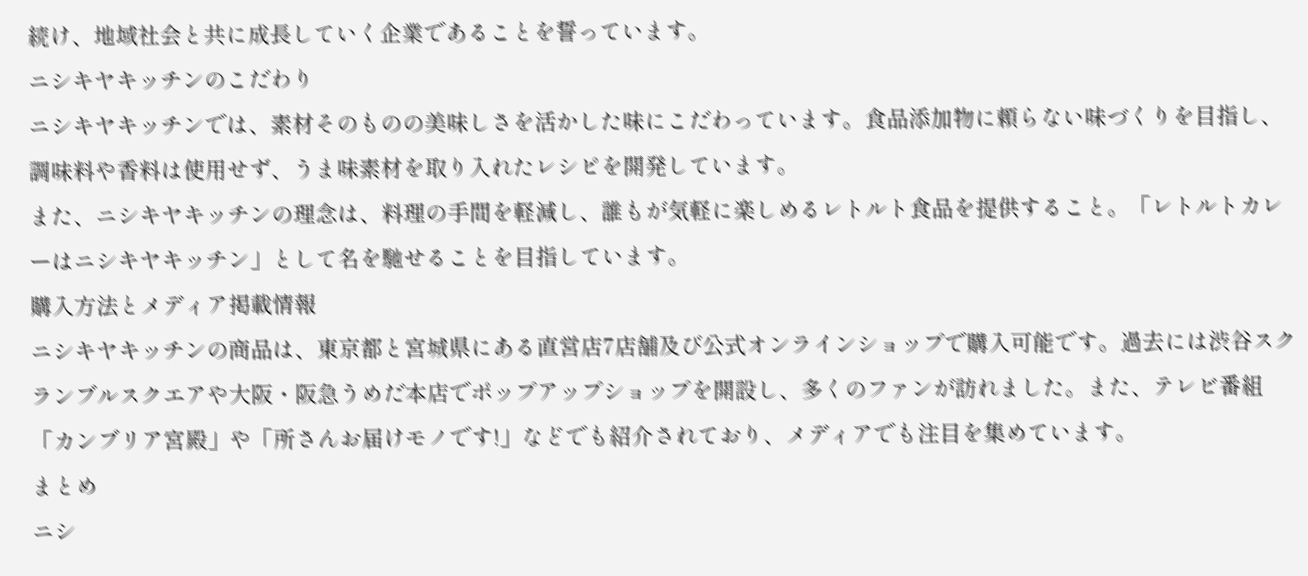続け、地域社会と共に成長していく企業であることを誓っています。
ニシキヤキッチンのこだわり
ニシキヤキッチンでは、素材そのものの美味しさを活かした味にこだわっています。食品添加物に頼らない味づくりを目指し、調味料や香料は使用せず、うま味素材を取り入れたレシピを開発しています。
また、ニシキヤキッチンの理念は、料理の手間を軽減し、誰もが気軽に楽しめるレトルト食品を提供すること。「レトルトカレーはニシキヤキッチン」として名を馳せることを目指しています。
購入方法とメディア掲載情報
ニシキヤキッチンの商品は、東京都と宮城県にある直営店7店舗及び公式オンラインショップで購入可能です。過去には渋谷スクランブルスクエアや大阪・阪急うめだ本店でポップアップショップを開設し、多くのファンが訪れました。また、テレビ番組「カンブリア宮殿」や「所さんお届けモノです!」などでも紹介されており、メディアでも注目を集めています。
まとめ
ニシ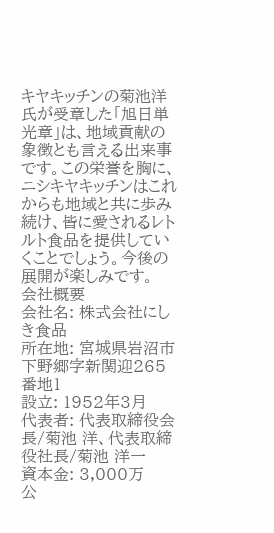キヤキッチンの菊池洋氏が受章した「旭日単光章」は、地域貢献の象徴とも言える出来事です。この栄誉を胸に、ニシキヤキッチンはこれからも地域と共に歩み続け、皆に愛されるレトルト食品を提供していくことでしょう。今後の展開が楽しみです。
会社概要
会社名: 株式会社にしき食品
所在地: 宮城県岩沼市下野郷字新関迎265番地1
設立: 1952年3月
代表者: 代表取締役会長/菊池 洋、代表取締役社長/菊池 洋一
資本金: 3,000万
公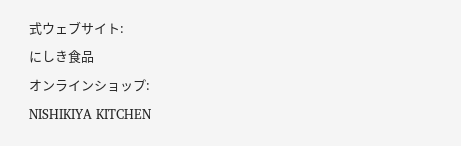式ウェブサイト:
にしき食品
オンラインショップ:
NISHIKIYA KITCHEN